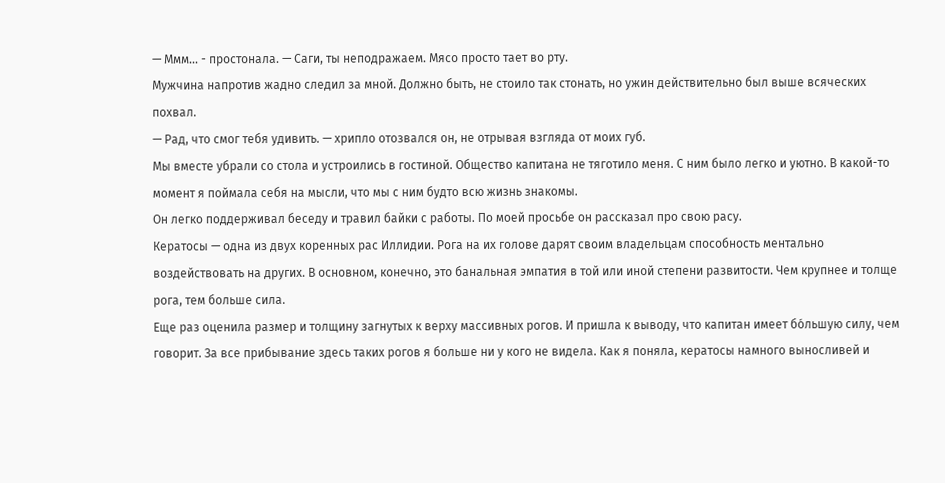— Ммм... - простонала. — Саги, ты неподражаем. Мясо просто тает во рту.
Мужчина напротив жадно следил за мной. Должно быть, не стоило так стонать, но ужин действительно был выше всяческих похвал.
— Рад, что смог тебя удивить. — хрипло отозвался он, не отрывая взгляда от моих губ.
Мы вместе убрали со стола и устроились в гостиной. Общество капитана не тяготило меня. С ним было легко и уютно. В какой-то момент я поймала себя на мысли, что мы с ним будто всю жизнь знакомы.
Он легко поддерживал беседу и травил байки с работы. По моей просьбе он рассказал про свою расу.
Кератосы — одна из двух коренных рас Иллидии. Рога на их голове дарят своим владельцам способность ментально воздействовать на других. В основном, конечно, это банальная эмпатия в той или иной степени развитости. Чем крупнее и толще рога, тем больше сила.
Еще раз оценила размер и толщину загнутых к верху массивных рогов. И пришла к выводу, что капитан имеет бо́льшую силу, чем говорит. За все прибывание здесь таких рогов я больше ни у кого не видела. Как я поняла, кератосы намного выносливей и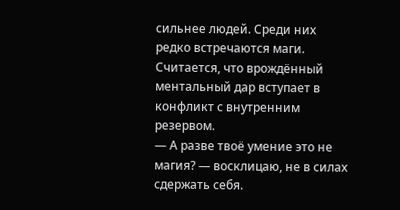сильнее людей. Среди них редко встречаются маги. Считается, что врождённый ментальный дар вступает в конфликт с внутренним резервом.
— А разве твоё умение это не магия? — восклицаю, не в силах сдержать себя.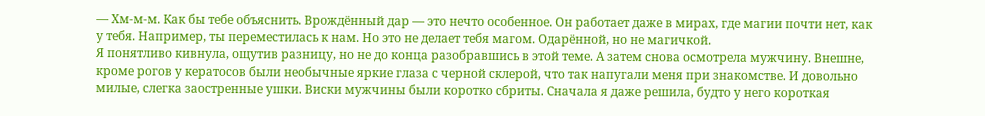— Хм-м-м. Как бы тебе объяснить. Врождённый дар — это нечто особенное. Он работает даже в мирах, где магии почти нет, как у тебя. Например, ты переместилась к нам. Но это не делает тебя магом. Одарённой, но не магичкой.
Я понятливо кивнула, ощутив разницу, но не до конца разобравшись в этой теме. А затем снова осмотрела мужчину. Внешне, кроме рогов у кератосов были необычные яркие глаза с черной склерой, что так напугали меня при знакомстве. И довольно милые, слегка заостренные ушки. Виски мужчины были коротко сбриты. Сначала я даже решила, будто у него короткая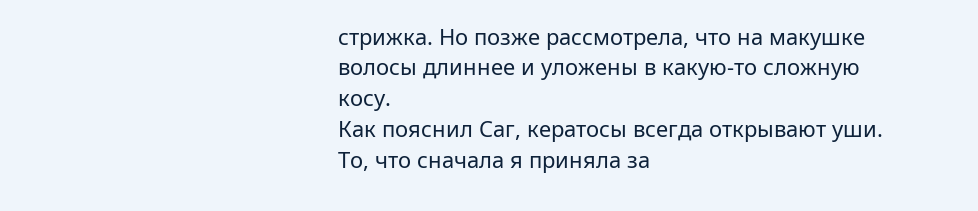стрижка. Но позже рассмотрела, что на макушке волосы длиннее и уложены в какую-то сложную косу.
Как пояснил Саг, кератосы всегда открывают уши. То, что сначала я приняла за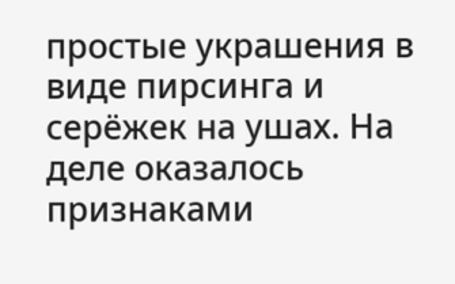простые украшения в виде пирсинга и серёжек на ушах. На деле оказалось признаками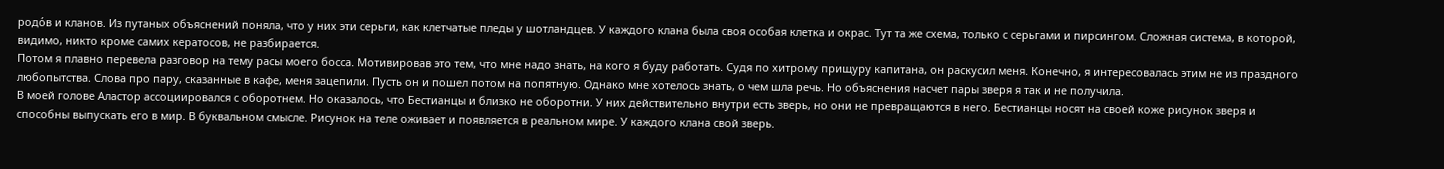родо́в и кланов. Из путаных объяснений поняла, что у них эти серьги, как клетчатые пледы у шотландцев. У каждого клана была своя особая клетка и окрас. Тут та же схема, только с серьгами и пирсингом. Сложная система, в которой, видимо, никто кроме самих кератосов, не разбирается.
Потом я плавно перевела разговор на тему расы моего босса. Мотивировав это тем, что мне надо знать, на кого я буду работать. Судя по хитрому прищуру капитана, он раскусил меня. Конечно, я интересовалась этим не из праздного любопытства. Слова про пару, сказанные в кафе, меня зацепили. Пусть он и пошел потом на попятную. Однако мне хотелось знать, о чем шла речь. Но объяснения насчет пары зверя я так и не получила.
В моей голове Аластор ассоциировался с оборотнем. Но оказалось, что Бестианцы и близко не оборотни. У них действительно внутри есть зверь, но они не превращаются в него. Бестианцы носят на своей коже рисунок зверя и способны выпускать его в мир. В буквальном смысле. Рисунок на теле оживает и появляется в реальном мире. У каждого клана свой зверь.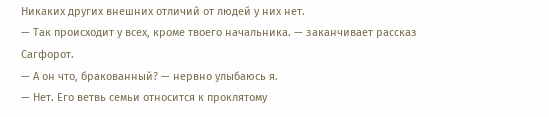Никаких других внешних отличий от людей у них нет.
— Так происходит у всех, кроме твоего начальника. — заканчивает рассказ Сагфорот.
— А он что, бракованный? — нервно улыбаюсь я.
— Нет. Его ветвь семьи относится к проклятому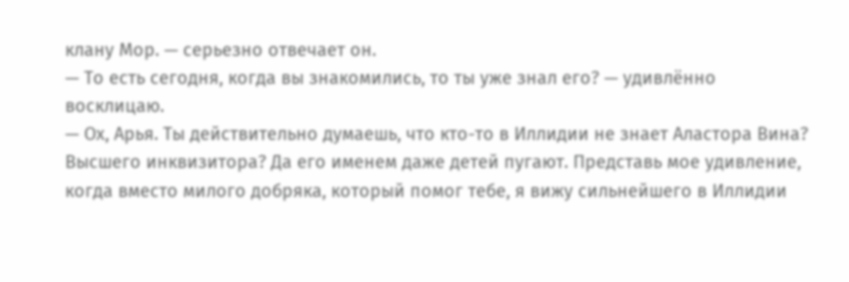клану Мор. — серьезно отвечает он.
— То есть сегодня, когда вы знакомились, то ты уже знал его? — удивлённо восклицаю.
— Ох, Арья. Ты действительно думаешь, что кто-то в Иллидии не знает Аластора Вина? Высшего инквизитора? Да его именем даже детей пугают. Представь мое удивление, когда вместо милого добряка, который помог тебе, я вижу сильнейшего в Иллидии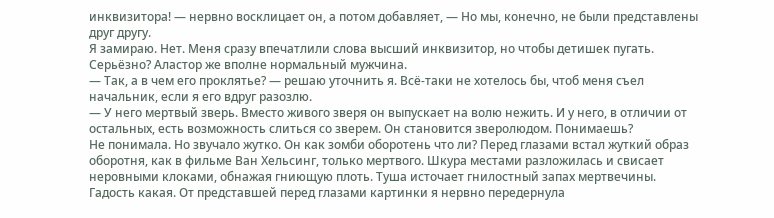инквизитора! — нервно восклицает он, а потом добавляет, — Но мы, конечно, не были представлены друг другу.
Я замираю. Нет. Меня сразу впечатлили слова высший инквизитор, но чтобы детишек пугать. Серьёзно? Аластор же вполне нормальный мужчина.
— Так, а в чем его проклятье? — решаю уточнить я. Всё-таки не хотелось бы, чтоб меня съел начальник, если я его вдруг разозлю.
— У него мертвый зверь. Вместо живого зверя он выпускает на волю нежить. И у него, в отличии от остальных, есть возможность слиться со зверем. Он становится зверолюдом. Понимаешь?
Не понимала. Но звучало жутко. Он как зомби оборотень что ли? Перед глазами встал жуткий образ оборотня, как в фильме Ван Хельсинг, только мертвого. Шкура местами разложилась и свисает неровными клоками, обнажая гниющую плоть. Туша источает гнилостный запах мертвечины. Гадость какая. От представшей перед глазами картинки я нервно передернула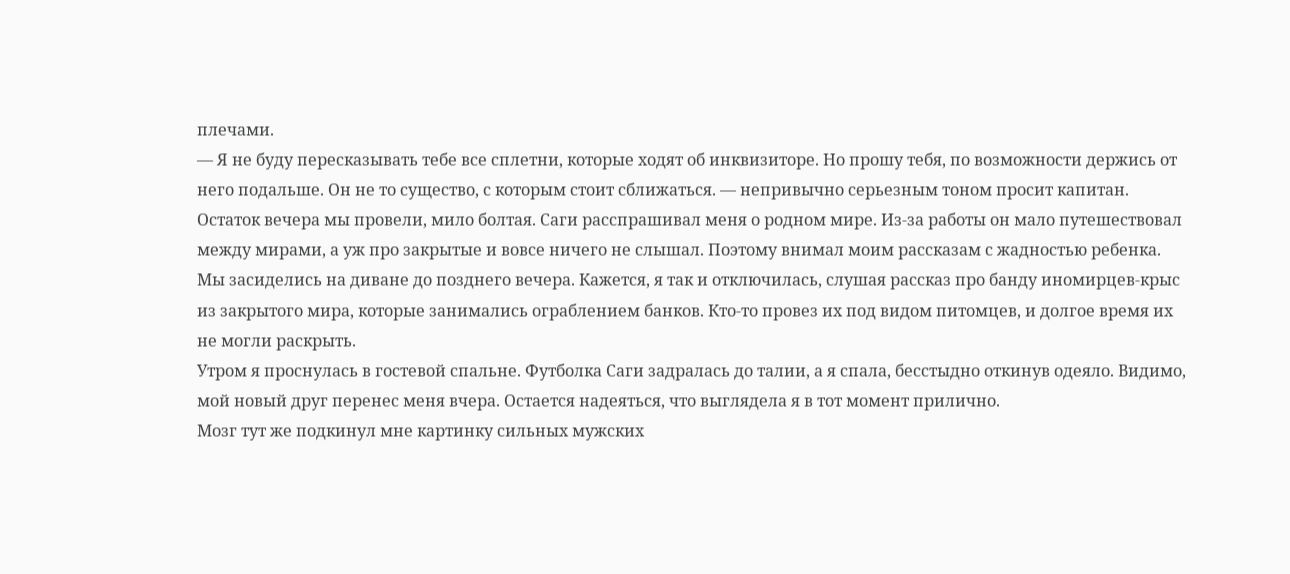плечами.
— Я не буду пересказывать тебе все сплетни, которые ходят об инквизиторе. Но прошу тебя, по возможности держись от него подальше. Он не то существо, с которым стоит сближаться. — непривычно серьезным тоном просит капитан.
Остаток вечера мы провели, мило болтая. Саги расспрашивал меня о родном мире. Из-за работы он мало путешествовал между мирами, а уж про закрытые и вовсе ничего не слышал. Поэтому внимал моим рассказам с жадностью ребенка.
Мы засиделись на диване до позднего вечера. Кажется, я так и отключилась, слушая рассказ про банду иномирцев-крыс из закрытого мира, которые занимались ограблением банков. Кто-то провез их под видом питомцев, и долгое время их не могли раскрыть.
Утром я проснулась в гостевой спальне. Футболка Саги задралась до талии, а я спала, бесстыдно откинув одеяло. Видимо, мой новый друг перенес меня вчера. Остается надеяться, что выглядела я в тот момент прилично.
Мозг тут же подкинул мне картинку сильных мужских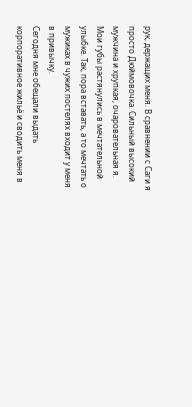рук, держащих меня. В сравнении с Саги я просто Дюймовочка. Сильный высокий мужчина и хрупкая, очаровательная я.
Мои губы растянулись в мечтательной улыбке. Так, пора вставать, а то мечтать о мужиках в чужих постелях входит у меня в привычку.
Сегодня мне обещали выдать корпоративное жильё и сводить меня в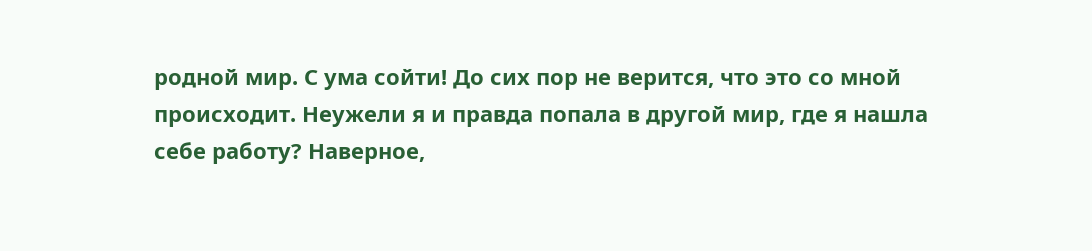родной мир. С ума сойти! До сих пор не верится, что это со мной происходит. Неужели я и правда попала в другой мир, где я нашла себе работу? Наверное,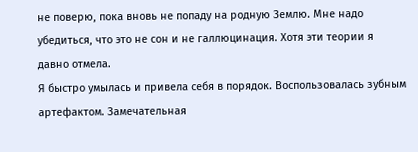не поверю, пока вновь не попаду на родную Землю. Мне надо убедиться, что это не сон и не галлюцинация. Хотя эти теории я давно отмела.
Я быстро умылась и привела себя в порядок. Воспользовалась зубным артефактом. Замечательная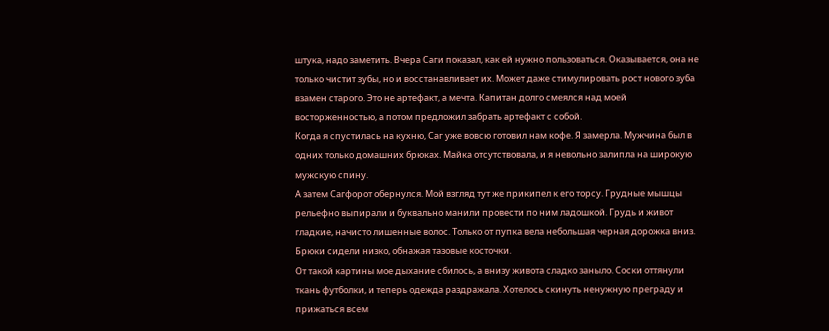штука, надо заметить. Вчера Саги показал, как ей нужно пользоваться. Оказывается, она не только чистит зубы, но и восстанавливает их. Может даже стимулировать рост нового зуба взамен старого. Это не артефакт, а мечта. Капитан долго смеялся над моей восторженностью, а потом предложил забрать артефакт с собой.
Когда я спустилась на кухню, Саг уже вовсю готовил нам кофе. Я замерла. Мужчина был в одних только домашних брюках. Майка отсутствовала, и я невольно залипла на широкую мужскую спину.
А затем Сагфорот обернулся. Мой взгляд тут же прикипел к его торсу. Грудные мышцы рельефно выпирали и буквально манили провести по ним ладошкой. Грудь и живот гладкие, начисто лишенные волос. Только от пупка вела небольшая черная дорожка вниз. Брюки сидели низко, обнажая тазовые косточки.
От такой картины мое дыхание сбилось, а внизу живота сладко заныло. Соски оттянули ткань футболки, и теперь одежда раздражала. Хотелось скинуть ненужную преграду и прижаться всем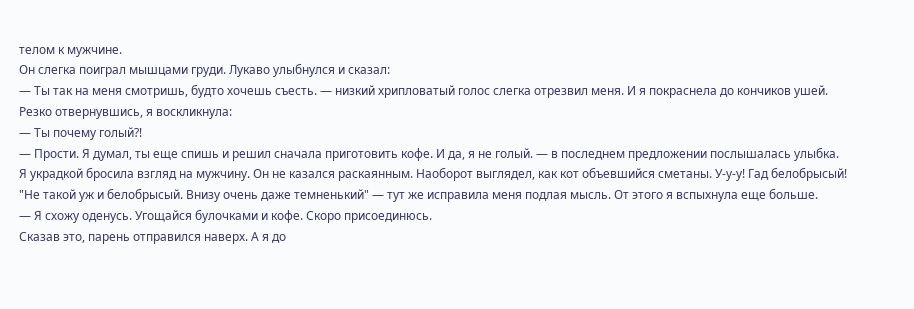телом к мужчине.
Он слегка поиграл мышцами груди. Лукаво улыбнулся и сказал:
— Ты так на меня смотришь, будто хочешь съесть. — низкий хрипловатый голос слегка отрезвил меня. И я покраснела до кончиков ушей.
Резко отвернувшись, я воскликнула:
— Ты почему голый?!
— Прости. Я думал, ты еще спишь и решил сначала приготовить кофе. И да, я не голый. — в последнем предложении послышалась улыбка.
Я украдкой бросила взгляд на мужчину. Он не казался раскаянным. Наоборот выглядел, как кот объевшийся сметаны. У-у-у! Гад белобрысый!
"Не такой уж и белобрысый. Внизу очень даже темненький" — тут же исправила меня подлая мысль. От этого я вспыхнула еще больше.
— Я схожу оденусь. Угощайся булочками и кофе. Скоро присоединюсь.
Сказав это, парень отправился наверх. А я до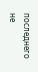последнего не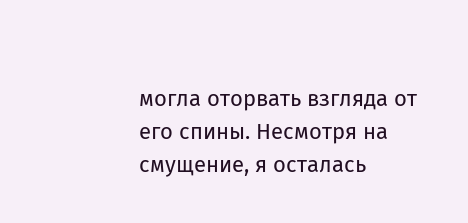могла оторвать взгляда от его спины. Несмотря на смущение, я осталась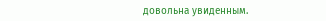довольна увиденным.